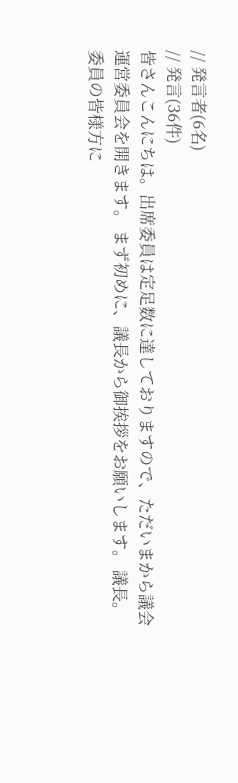// 発言者(6名)
// 発言(36件)
皆さんこんにちは。出席委員は定足数に達しておりますので、ただいまから議会運営委員会を開きます。 まず初めに、議長から御挨拶をお願いします。 議長。
委員の皆様方に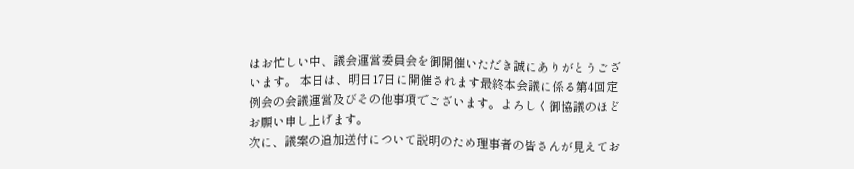はお忙しい中、議会運営委員会を御開催いただき誠にありがとうございます。 本日は、明日17日に開催されます最終本会議に係る第4回定例会の会議運営及びその他事項でございます。よろしく御協議のほどお願い申し上げます。
次に、議案の追加送付について説明のため理事者の皆さんが見えてお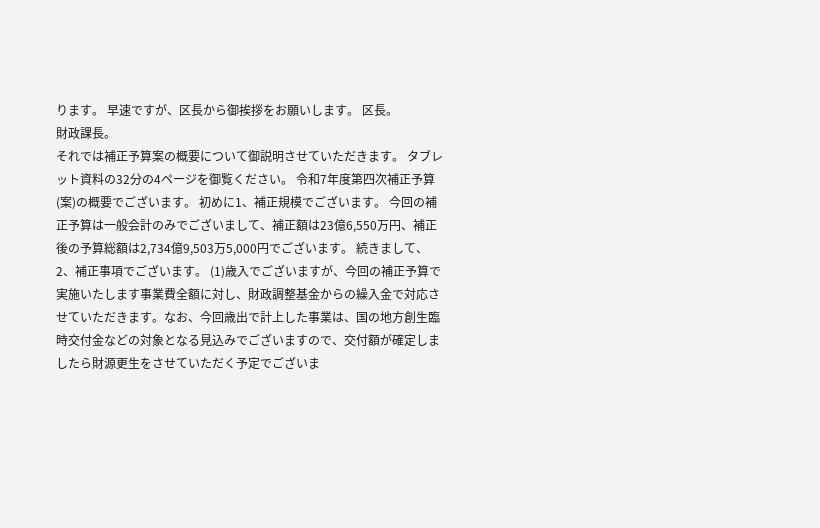ります。 早速ですが、区長から御挨拶をお願いします。 区長。
財政課長。
それでは補正予算案の概要について御説明させていただきます。 タブレット資料の32分の4ページを御覧ください。 令和7年度第四次補正予算(案)の概要でございます。 初めに1、補正規模でございます。 今回の補正予算は一般会計のみでございまして、補正額は23億6,550万円、補正後の予算総額は2,734億9,503万5,000円でございます。 続きまして、2、補正事項でございます。 (1)歳入でございますが、今回の補正予算で実施いたします事業費全額に対し、財政調整基金からの繰入金で対応させていただきます。なお、今回歳出で計上した事業は、国の地方創生臨時交付金などの対象となる見込みでございますので、交付額が確定しましたら財源更生をさせていただく予定でございま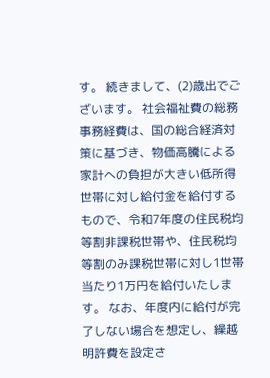す。 続きまして、(2)歳出でございます。 社会福祉費の総務事務経費は、国の総合経済対策に基づき、物価高騰による家計への負担が大きい低所得世帯に対し給付金を給付するもので、令和7年度の住民税均等割非課税世帯や、住民税均等割のみ課税世帯に対し1世帯当たり1万円を給付いたします。 なお、年度内に給付が完了しない場合を想定し、繰越明許費を設定さ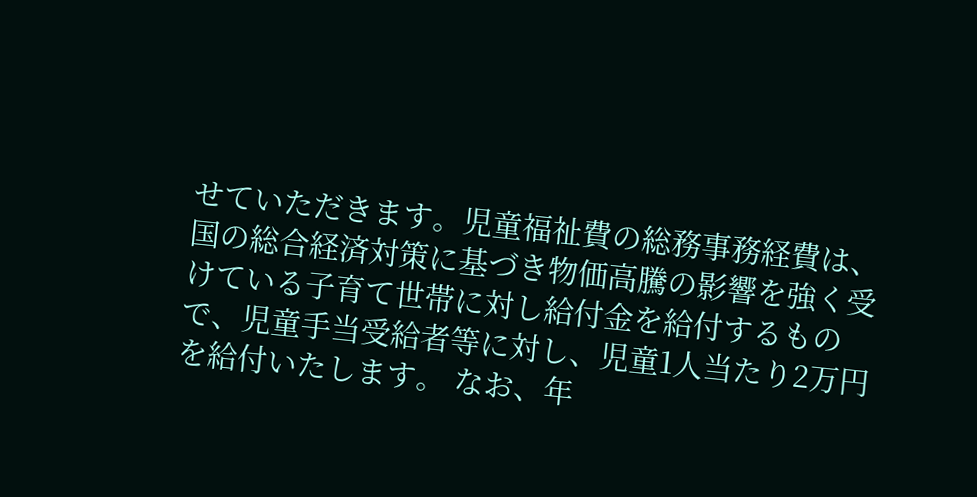せていただきます。児童福祉費の総務事務経費は、国の総合経済対策に基づき物価高騰の影響を強く受けている子育て世帯に対し給付金を給付するもので、児童手当受給者等に対し、児童1人当たり2万円を給付いたします。 なお、年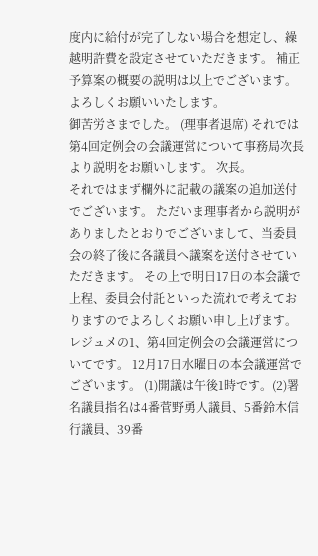度内に給付が完了しない場合を想定し、繰越明許費を設定させていただきます。 補正予算案の概要の説明は以上でございます。よろしくお願いいたします。
御苦労さまでした。 (理事者退席) それでは第4回定例会の会議運営について事務局次長より説明をお願いします。 次長。
それではまず欄外に記載の議案の追加送付でございます。 ただいま理事者から説明がありましたとおりでございまして、当委員会の終了後に各議員へ議案を送付させていただきます。 その上で明日17日の本会議で上程、委員会付託といった流れで考えておりますのでよろしくお願い申し上げます。 レジュメの1、第4回定例会の会議運営についてです。 12月17日水曜日の本会議運営でございます。 (1)開議は午後1時です。(2)署名議員指名は4番菅野勇人議員、5番鈴木信行議員、39番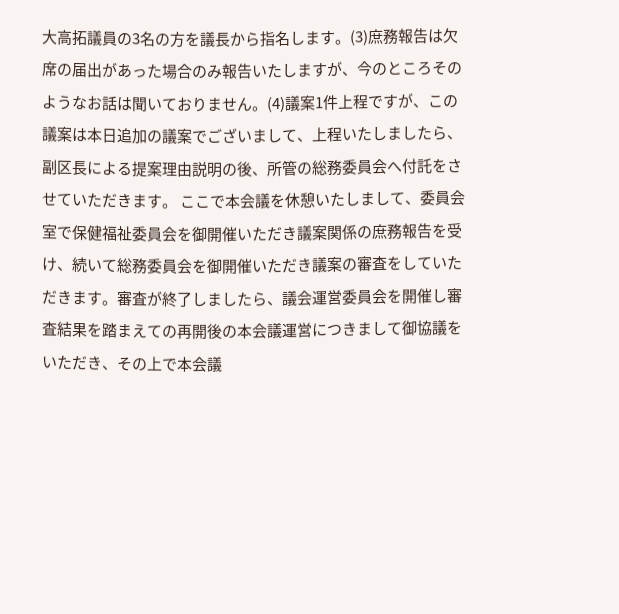大高拓議員の3名の方を議長から指名します。(3)庶務報告は欠席の届出があった場合のみ報告いたしますが、今のところそのようなお話は聞いておりません。(4)議案1件上程ですが、この議案は本日追加の議案でございまして、上程いたしましたら、副区長による提案理由説明の後、所管の総務委員会へ付託をさせていただきます。 ここで本会議を休憩いたしまして、委員会室で保健福祉委員会を御開催いただき議案関係の庶務報告を受け、続いて総務委員会を御開催いただき議案の審査をしていただきます。審査が終了しましたら、議会運営委員会を開催し審査結果を踏まえての再開後の本会議運営につきまして御協議をいただき、その上で本会議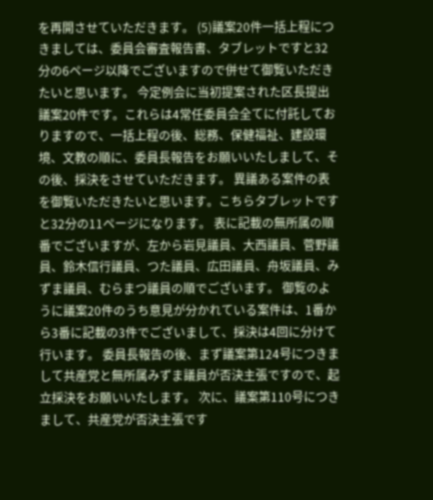を再開させていただきます。 (5)議案20件一括上程につきましては、委員会審査報告書、タブレットですと32分の6ページ以降でございますので併せて御覧いただきたいと思います。 今定例会に当初提案された区長提出議案20件です。これらは4常任委員会全てに付託しておりますので、一括上程の後、総務、保健福祉、建設環境、文教の順に、委員長報告をお願いいたしまして、その後、採決をさせていただきます。 異議ある案件の表を御覧いただきたいと思います。こちらタブレットですと32分の11ページになります。 表に記載の無所属の順番でございますが、左から岩見議員、大西議員、菅野議員、鈴木信行議員、つた議員、広田議員、舟坂議員、みずま議員、むらまつ議員の順でございます。 御覧のように議案20件のうち意見が分かれている案件は、1番から3番に記載の3件でございまして、採決は4回に分けて行います。 委員長報告の後、まず議案第124号につきまして共産党と無所属みずま議員が否決主張ですので、起立採決をお願いいたします。 次に、議案第110号につきまして、共産党が否決主張です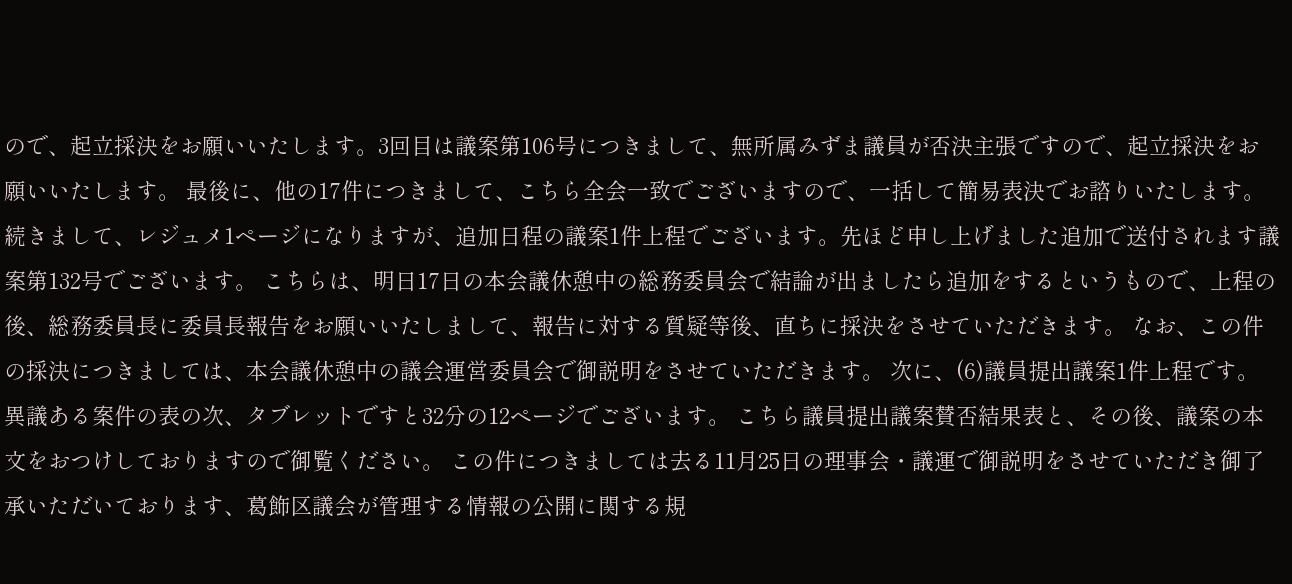ので、起立採決をお願いいたします。3回目は議案第106号につきまして、無所属みずま議員が否決主張ですので、起立採決をお願いいたします。 最後に、他の17件につきまして、こちら全会一致でございますので、一括して簡易表決でお諮りいたします。 続きまして、レジュメ1ページになりますが、追加日程の議案1件上程でございます。先ほど申し上げました追加で送付されます議案第132号でございます。 こちらは、明日17日の本会議休憩中の総務委員会で結論が出ましたら追加をするというもので、上程の後、総務委員長に委員長報告をお願いいたしまして、報告に対する質疑等後、直ちに採決をさせていただきます。 なお、この件の採決につきましては、本会議休憩中の議会運営委員会で御説明をさせていただきます。 次に、(6)議員提出議案1件上程です。 異議ある案件の表の次、タブレットですと32分の12ページでございます。 こちら議員提出議案賛否結果表と、その後、議案の本文をおつけしておりますので御覧ください。 この件につきましては去る11月25日の理事会・議運で御説明をさせていただき御了承いただいております、葛飾区議会が管理する情報の公開に関する規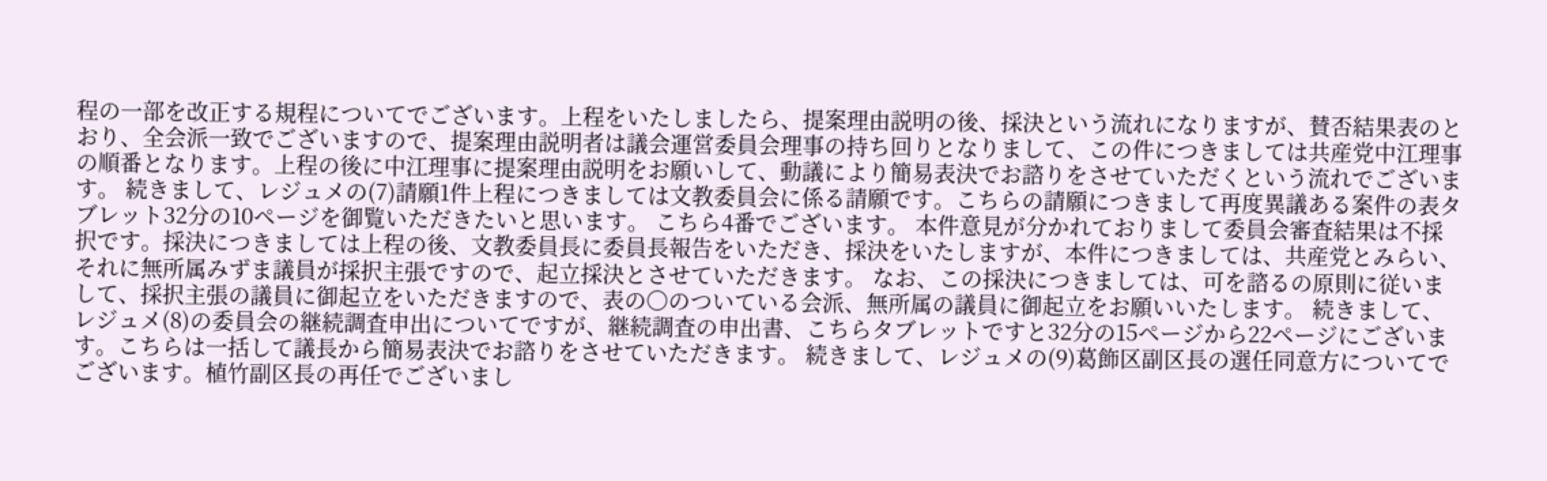程の一部を改正する規程についてでございます。上程をいたしましたら、提案理由説明の後、採決という流れになりますが、賛否結果表のとおり、全会派一致でございますので、提案理由説明者は議会運営委員会理事の持ち回りとなりまして、この件につきましては共産党中江理事の順番となります。上程の後に中江理事に提案理由説明をお願いして、動議により簡易表決でお諮りをさせていただくという流れでございます。 続きまして、レジュメの(7)請願1件上程につきましては文教委員会に係る請願です。こちらの請願につきまして再度異議ある案件の表タブレット32分の10ページを御覧いただきたいと思います。 こちら4番でございます。 本件意見が分かれておりまして委員会審査結果は不採択です。採決につきましては上程の後、文教委員長に委員長報告をいただき、採決をいたしますが、本件につきましては、共産党とみらい、それに無所属みずま議員が採択主張ですので、起立採決とさせていただきます。 なお、この採決につきましては、可を諮るの原則に従いまして、採択主張の議員に御起立をいただきますので、表の〇のついている会派、無所属の議員に御起立をお願いいたします。 続きまして、レジュメ(8)の委員会の継続調査申出についてですが、継続調査の申出書、こちらタブレットですと32分の15ページから22ページにございます。こちらは一括して議長から簡易表決でお諮りをさせていただきます。 続きまして、レジュメの(9)葛飾区副区長の選任同意方についてでございます。植竹副区長の再任でございまし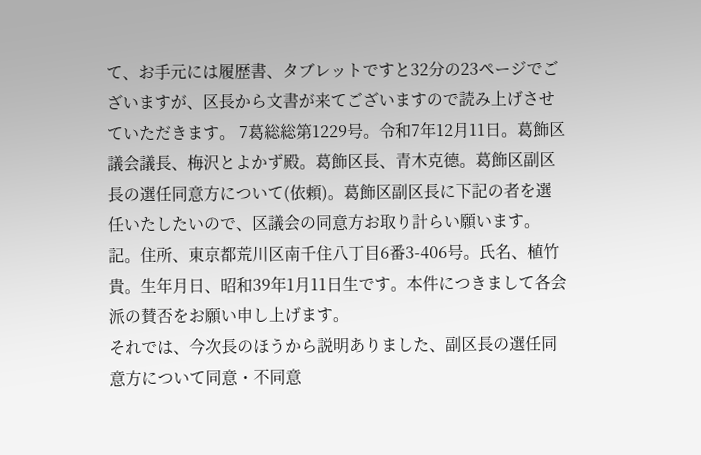て、お手元には履歴書、タブレットですと32分の23ページでございますが、区長から文書が来てございますので読み上げさせていただきます。 7葛総総第1229号。令和7年12月11日。葛飾区議会議長、梅沢とよかず殿。葛飾区長、青木克德。葛飾区副区長の選任同意方について(依頼)。葛飾区副区長に下記の者を選任いたしたいので、区議会の同意方お取り計らい願います。 記。住所、東京都荒川区南千住八丁目6番3-406号。氏名、植竹貴。生年月日、昭和39年1月11日生です。本件につきまして各会派の賛否をお願い申し上げます。
それでは、今次長のほうから説明ありました、副区長の選任同意方について同意・不同意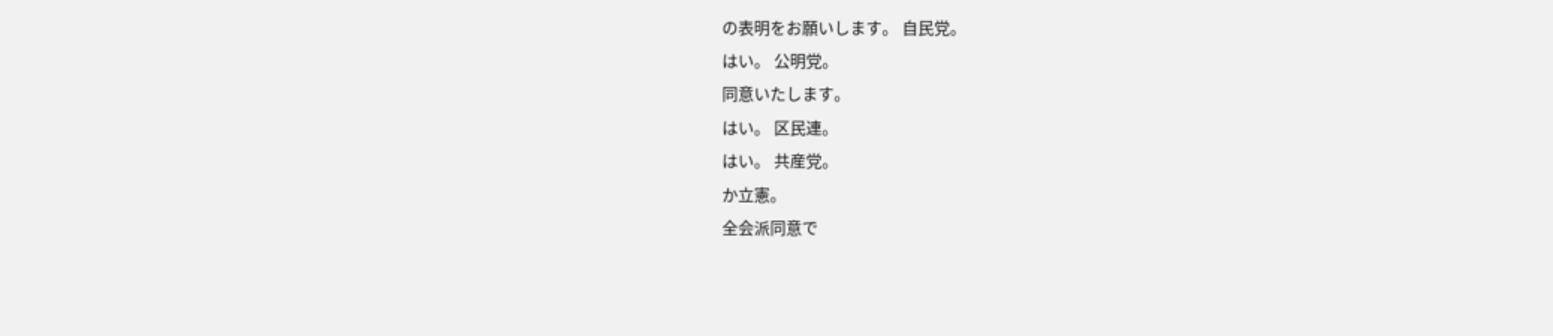の表明をお願いします。 自民党。
はい。 公明党。
同意いたします。
はい。 区民連。
はい。 共産党。
か立憲。
全会派同意で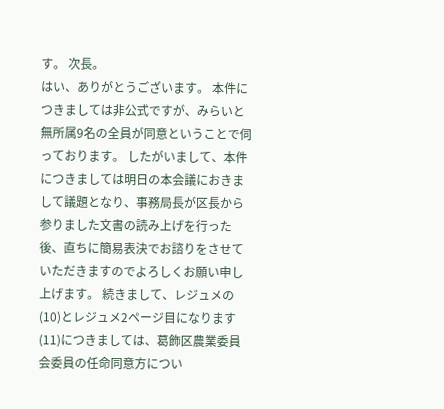す。 次長。
はい、ありがとうございます。 本件につきましては非公式ですが、みらいと無所属9名の全員が同意ということで伺っております。 したがいまして、本件につきましては明日の本会議におきまして議題となり、事務局長が区長から参りました文書の読み上げを行った後、直ちに簡易表決でお諮りをさせていただきますのでよろしくお願い申し上げます。 続きまして、レジュメの(10)とレジュメ2ページ目になります(11)につきましては、葛飾区農業委員会委員の任命同意方につい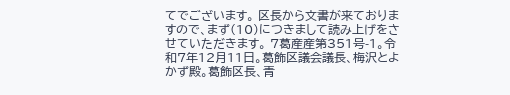てでございます。 区長から文書が来ておりますので、まず(10)につきまして読み上げをさせていただきます。 7葛産産第351号-1。令和7年12月11日。葛飾区議会議長、梅沢とよかず殿。葛飾区長、青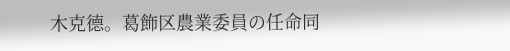木克德。葛飾区農業委員の任命同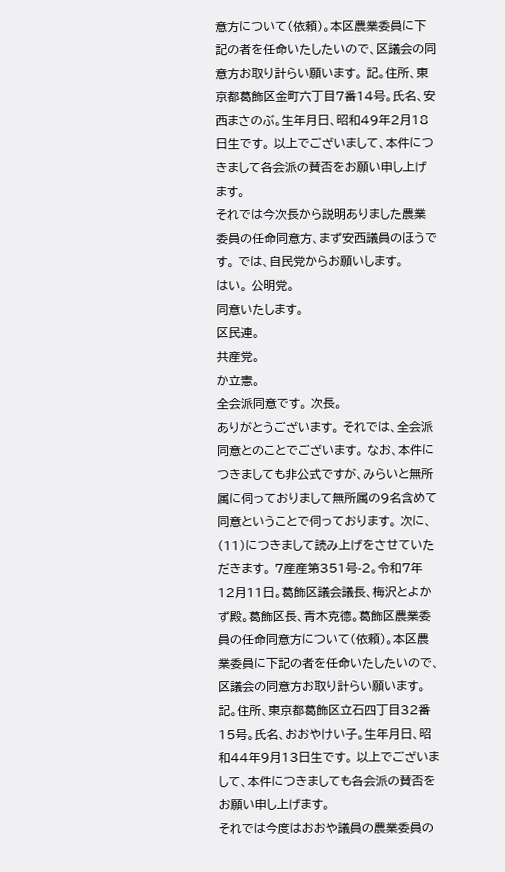意方について(依頼)。本区農業委員に下記の者を任命いたしたいので、区議会の同意方お取り計らい願います。 記。住所、東京都葛飾区金町六丁目7番14号。氏名、安西まさのぶ。生年月日、昭和49年2月18日生です。 以上でございまして、本件につきまして各会派の賛否をお願い申し上げます。
それでは今次長から説明ありました農業委員の任命同意方、まず安西議員のほうです。 では、自民党からお願いします。
はい。 公明党。
同意いたします。
区民連。
共産党。
か立憲。
全会派同意です。 次長。
ありがとうございます。 それでは、全会派同意とのことでございます。 なお、本件につきましても非公式ですが、みらいと無所属に伺っておりまして無所属の9名含めて同意ということで伺っております。 次に、(11)につきまして読み上げをさせていただきます。 7産産第351号-2。令和7年12月11日。葛飾区議会議長、梅沢とよかず殿。葛飾区長、青木克德。葛飾区農業委員の任命同意方について(依頼)。本区農業委員に下記の者を任命いたしたいので、区議会の同意方お取り計らい願います。 記。住所、東京都葛飾区立石四丁目32番15号。氏名、おおやけい子。生年月日、昭和44年9月13日生です。 以上でございまして、本件につきましても各会派の賛否をお願い申し上げます。
それでは今度はおおや議員の農業委員の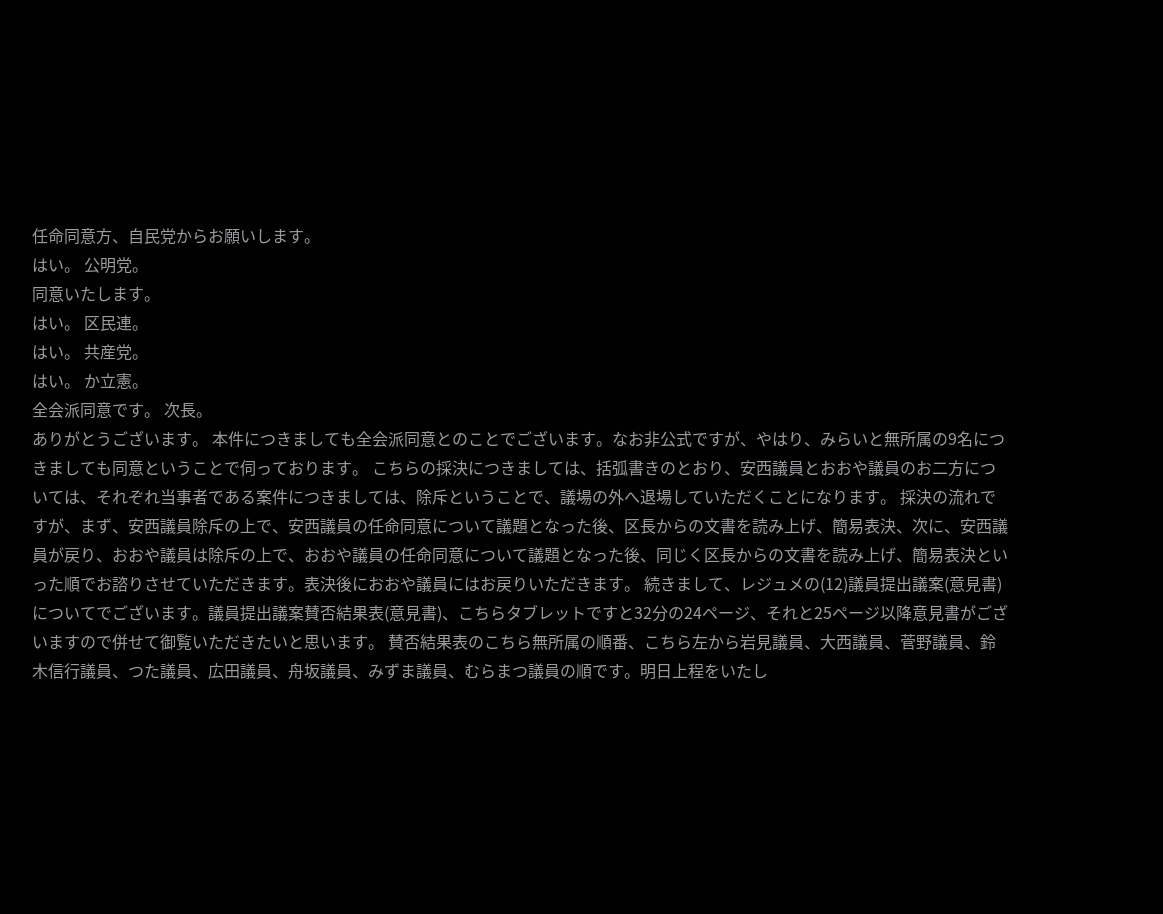任命同意方、自民党からお願いします。
はい。 公明党。
同意いたします。
はい。 区民連。
はい。 共産党。
はい。 か立憲。
全会派同意です。 次長。
ありがとうございます。 本件につきましても全会派同意とのことでございます。なお非公式ですが、やはり、みらいと無所属の9名につきましても同意ということで伺っております。 こちらの採決につきましては、括弧書きのとおり、安西議員とおおや議員のお二方については、それぞれ当事者である案件につきましては、除斥ということで、議場の外へ退場していただくことになります。 採決の流れですが、まず、安西議員除斥の上で、安西議員の任命同意について議題となった後、区長からの文書を読み上げ、簡易表決、次に、安西議員が戻り、おおや議員は除斥の上で、おおや議員の任命同意について議題となった後、同じく区長からの文書を読み上げ、簡易表決といった順でお諮りさせていただきます。表決後におおや議員にはお戻りいただきます。 続きまして、レジュメの(12)議員提出議案(意見書)についてでございます。議員提出議案賛否結果表(意見書)、こちらタブレットですと32分の24ページ、それと25ページ以降意見書がございますので併せて御覧いただきたいと思います。 賛否結果表のこちら無所属の順番、こちら左から岩見議員、大西議員、菅野議員、鈴木信行議員、つた議員、広田議員、舟坂議員、みずま議員、むらまつ議員の順です。明日上程をいたし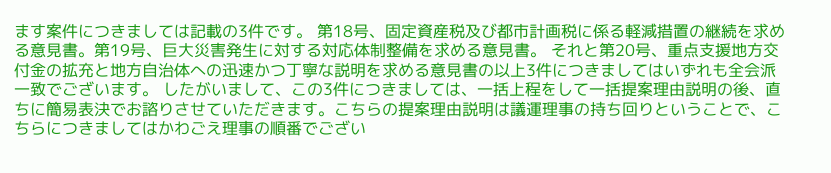ます案件につきましては記載の3件です。 第18号、固定資産税及び都市計画税に係る軽減措置の継続を求める意見書。第19号、巨大災害発生に対する対応体制整備を求める意見書。 それと第20号、重点支援地方交付金の拡充と地方自治体への迅速かつ丁寧な説明を求める意見書の以上3件につきましてはいずれも全会派一致でございます。 したがいまして、この3件につきましては、一括上程をして一括提案理由説明の後、直ちに簡易表決でお諮りさせていただきます。こちらの提案理由説明は議運理事の持ち回りということで、こちらにつきましてはかわごえ理事の順番でござい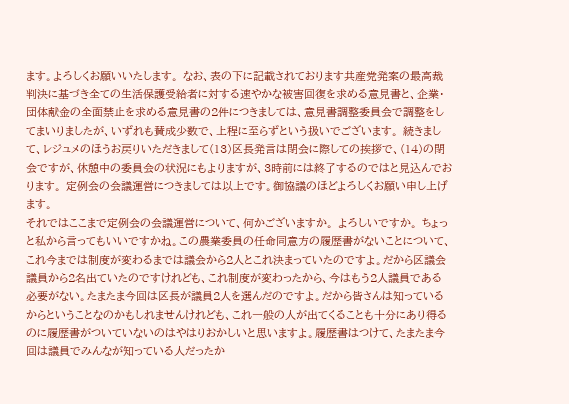ます。よろしくお願いいたします。 なお、表の下に記載されております共産党発案の最高裁判決に基づき全ての生活保護受給者に対する速やかな被害回復を求める意見書と、企業・団体献金の全面禁止を求める意見書の2件につきましては、意見書調整委員会で調整をしてまいりましたが、いずれも賛成少数で、上程に至らずという扱いでございます。 続きまして、レジュメのほうお戻りいただきまして(13)区長発言は閉会に際しての挨拶で、(14)の閉会ですが、休憩中の委員会の状況にもよりますが、3時前には終了するのではと見込んでおります。 定例会の会議運営につきましては以上です。御協議のほどよろしくお願い申し上げます。
それではここまで定例会の会議運営について、何かございますか。 よろしいですか。 ちょっと私から言ってもいいですかね。この農業委員の任命同意方の履歴書がないことについて、これ今までは制度が変わるまでは議会から2人とこれ決まっていたのですよ。だから区議会議員から2名出ていたのですけれども、これ制度が変わったから、今はもう2人議員である必要がない。たまたま今回は区長が議員2人を選んだのですよ。だから皆さんは知っているからということなのかもしれませんけれども、これ一般の人が出てくることも十分にあり得るのに履歴書がついていないのはやはりおかしいと思いますよ。履歴書はつけて、たまたま今回は議員でみんなが知っている人だったか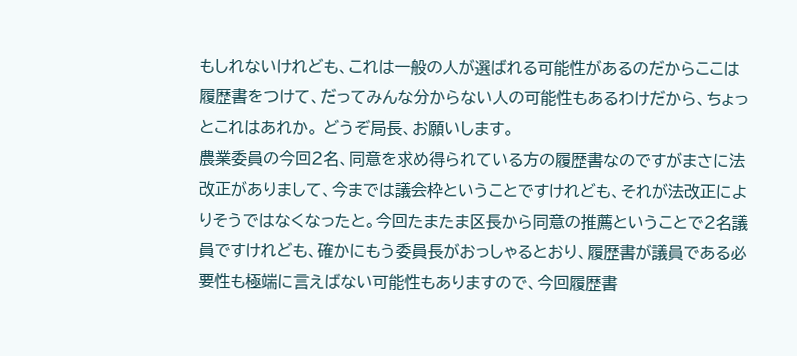もしれないけれども、これは一般の人が選ばれる可能性があるのだからここは履歴書をつけて、だってみんな分からない人の可能性もあるわけだから、ちょっとこれはあれか。 どうぞ局長、お願いします。
農業委員の今回2名、同意を求め得られている方の履歴書なのですがまさに法改正がありまして、今までは議会枠ということですけれども、それが法改正によりそうではなくなったと。今回たまたま区長から同意の推薦ということで2名議員ですけれども、確かにもう委員長がおっしゃるとおり、履歴書が議員である必要性も極端に言えばない可能性もありますので、今回履歴書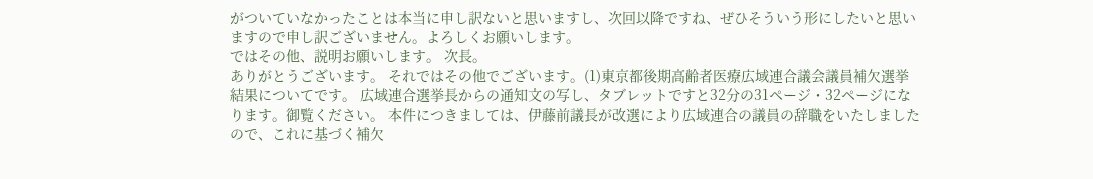がついていなかったことは本当に申し訳ないと思いますし、次回以降ですね、ぜひそういう形にしたいと思いますので申し訳ございません。よろしくお願いします。
ではその他、説明お願いします。 次長。
ありがとうございます。 それではその他でございます。(1)東京都後期高齢者医療広域連合議会議員補欠選挙結果についてです。 広域連合選挙長からの通知文の写し、タブレットですと32分の31ページ・32ページになります。御覧ください。 本件につきましては、伊藤前議長が改選により広域連合の議員の辞職をいたしましたので、これに基づく補欠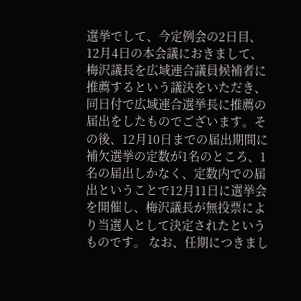選挙でして、今定例会の2日目、12月4日の本会議におきまして、梅沢議長を広域連合議員候補者に推薦するという議決をいただき、同日付で広域連合選挙長に推薦の届出をしたものでございます。その後、12月10日までの届出期間に補欠選挙の定数が1名のところ、1名の届出しかなく、定数内での届出ということで12月11日に選挙会を開催し、梅沢議長が無投票により当選人として決定されたというものです。 なお、任期につきまし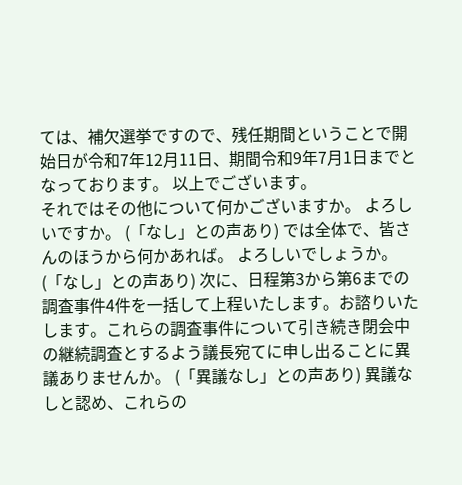ては、補欠選挙ですので、残任期間ということで開始日が令和7年12月11日、期間令和9年7月1日までとなっております。 以上でございます。
それではその他について何かございますか。 よろしいですか。 (「なし」との声あり) では全体で、皆さんのほうから何かあれば。 よろしいでしょうか。 (「なし」との声あり) 次に、日程第3から第6までの調査事件4件を一括して上程いたします。お諮りいたします。これらの調査事件について引き続き閉会中の継続調査とするよう議長宛てに申し出ることに異議ありませんか。 (「異議なし」との声あり) 異議なしと認め、これらの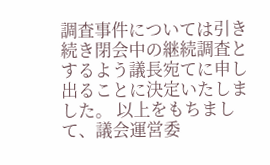調査事件については引き続き閉会中の継続調査とするよう議長宛てに申し出ることに決定いたしました。 以上をもちまして、議会運営委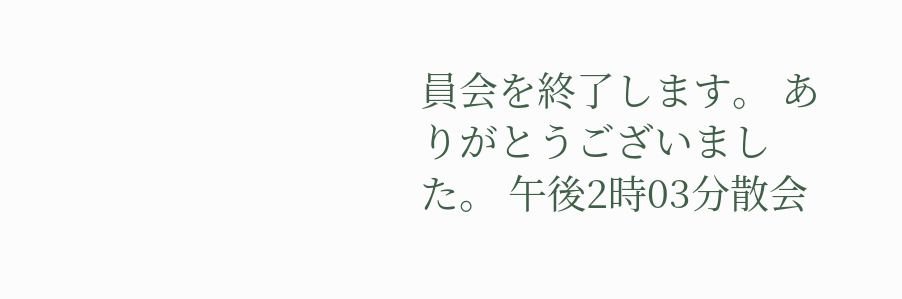員会を終了します。 ありがとうございました。 午後2時03分散会